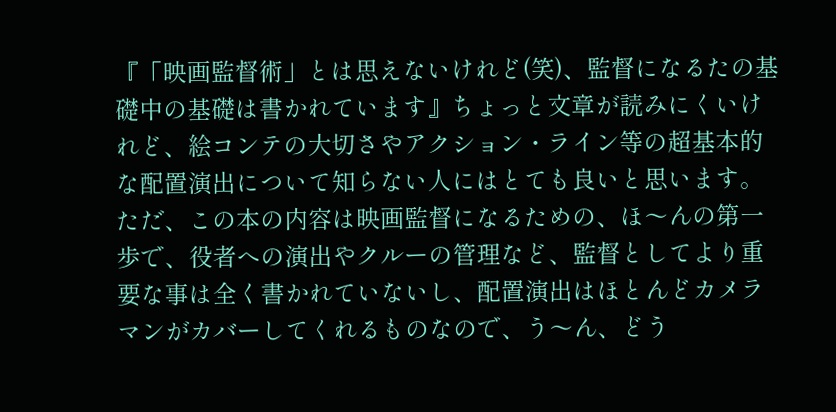『「映画監督術」とは思えないけれど(笑)、監督になるたの基礎中の基礎は書かれています』ちょっと文章が読みにくいけれど、絵コンテの大切さやアクション・ライン等の超基本的な配置演出について知らない人にはとても良いと思います。
ただ、この本の内容は映画監督になるための、ほ〜んの第一歩で、役者への演出やクルーの管理など、監督としてより重要な事は全く書かれていないし、配置演出はほとんどカメラマンがカバーしてくれるものなので、う〜ん、どう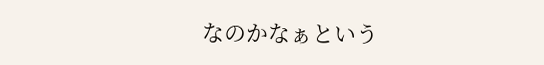なのかなぁという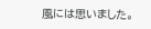風には思いました。